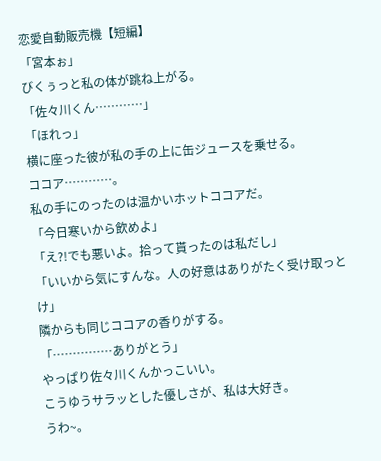恋愛自動販売機【短編】
「宮本ぉ」
びくぅっと私の体が跳ね上がる。
「佐々川くん…………」
「ほれっ」
横に座った彼が私の手の上に缶ジュースを乗せる。
ココア…………。
私の手にのったのは温かいホットココアだ。
「今日寒いから飲めよ」
「え?!でも悪いよ。拾って貰ったのは私だし」
「いいから気にすんな。人の好意はありがたく受け取っとけ」
隣からも同じココアの香りがする。
「……………ありがとう」
やっぱり佐々川くんかっこいい。
こうゆうサラッとした優しさが、私は大好き。
うわ~。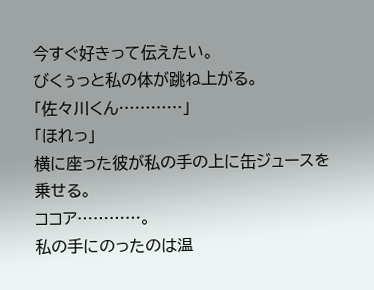今すぐ好きって伝えたい。
びくぅっと私の体が跳ね上がる。
「佐々川くん…………」
「ほれっ」
横に座った彼が私の手の上に缶ジュースを乗せる。
ココア…………。
私の手にのったのは温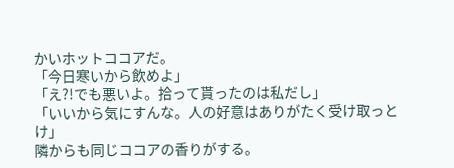かいホットココアだ。
「今日寒いから飲めよ」
「え?!でも悪いよ。拾って貰ったのは私だし」
「いいから気にすんな。人の好意はありがたく受け取っとけ」
隣からも同じココアの香りがする。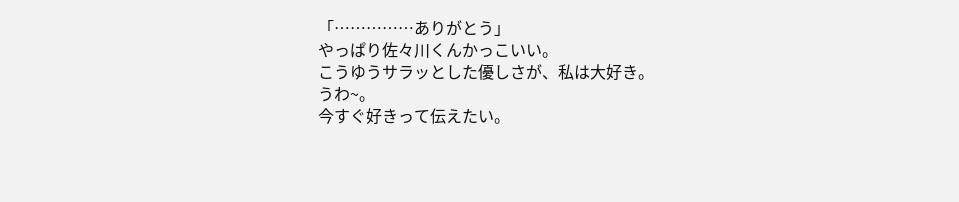「……………ありがとう」
やっぱり佐々川くんかっこいい。
こうゆうサラッとした優しさが、私は大好き。
うわ~。
今すぐ好きって伝えたい。